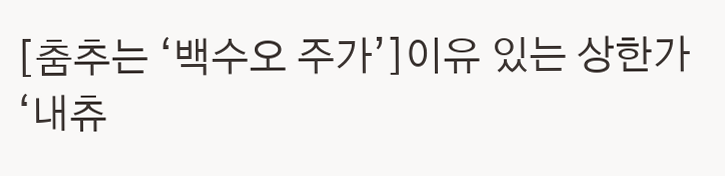[춤추는 ‘백수오 주가’]이유 있는 상한가 ‘내츄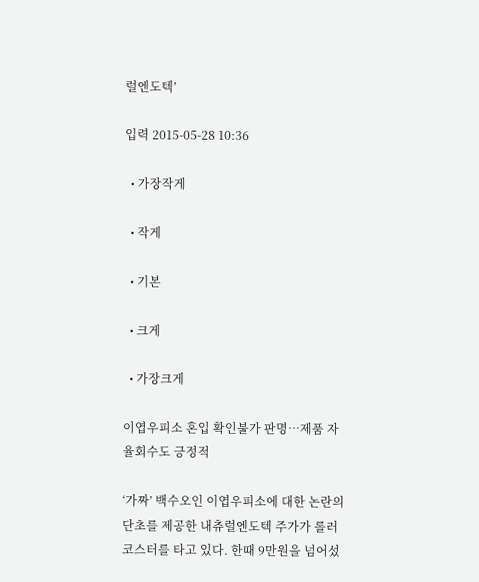럴엔도텍’

입력 2015-05-28 10:36

  • 가장작게

  • 작게

  • 기본

  • 크게

  • 가장크게

이엽우피소 혼입 확인불가 판명…제품 자율회수도 긍정적

‘가짜’ 백수오인 이엽우피소에 대한 논란의 단초를 제공한 내츄럴엔도텍 주가가 롤러코스터를 타고 있다. 한때 9만원을 넘어섰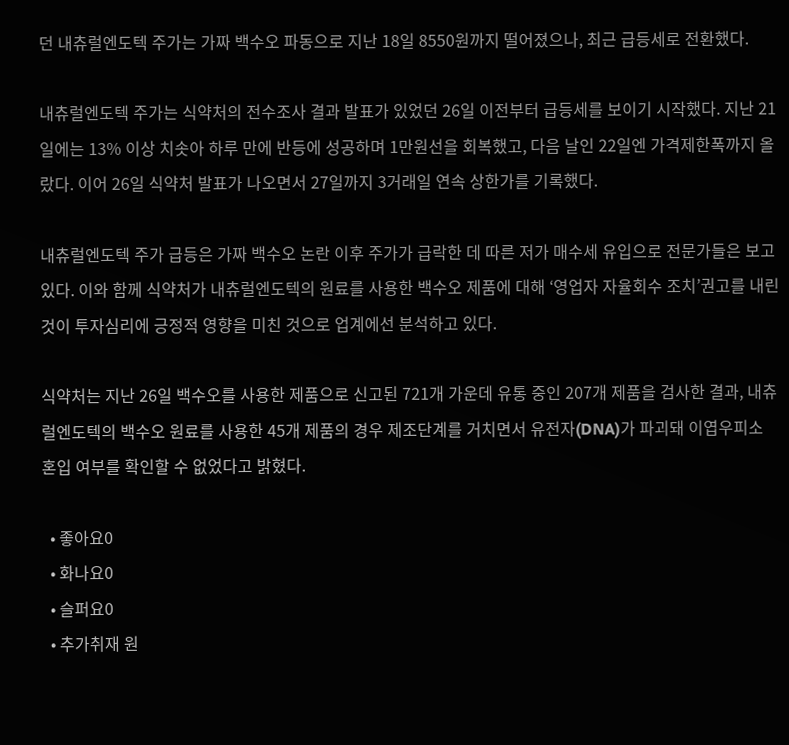던 내츄럴엔도텍 주가는 가짜 백수오 파동으로 지난 18일 8550원까지 떨어졌으나, 최근 급등세로 전환했다.

내츄럴엔도텍 주가는 식약처의 전수조사 결과 발표가 있었던 26일 이전부터 급등세를 보이기 시작했다. 지난 21일에는 13% 이상 치솟아 하루 만에 반등에 성공하며 1만원선을 회복했고, 다음 날인 22일엔 가격제한폭까지 올랐다. 이어 26일 식약처 발표가 나오면서 27일까지 3거래일 연속 상한가를 기록했다.

내츄럴엔도텍 주가 급등은 가짜 백수오 논란 이후 주가가 급락한 데 따른 저가 매수세 유입으로 전문가들은 보고 있다. 이와 함께 식약처가 내츄럴엔도텍의 원료를 사용한 백수오 제품에 대해 ‘영업자 자율회수 조치’권고를 내린 것이 투자심리에 긍정적 영향을 미친 것으로 업계에선 분석하고 있다.

식약처는 지난 26일 백수오를 사용한 제품으로 신고된 721개 가운데 유통 중인 207개 제품을 검사한 결과, 내츄럴엔도텍의 백수오 원료를 사용한 45개 제품의 경우 제조단계를 거치면서 유전자(DNA)가 파괴돼 이엽우피소 혼입 여부를 확인할 수 없었다고 밝혔다.

  • 좋아요0
  • 화나요0
  • 슬퍼요0
  • 추가취재 원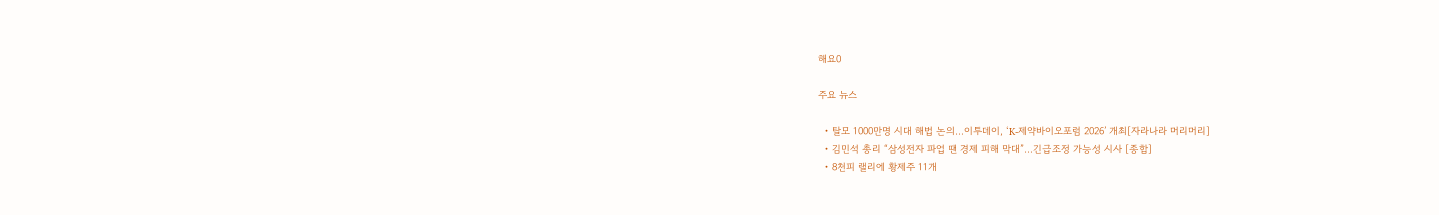해요0

주요 뉴스

  • 탈모 1000만명 시대 해법 논의…이투데이, ‘K-제약바이오포럼 2026’ 개최[자라나라 머리머리]
  • 김민석 총리 “삼성전자 파업 땐 경제 피해 막대”…긴급조정 가능성 시사 [종합]
  • 8천피 랠리에 황제주 11개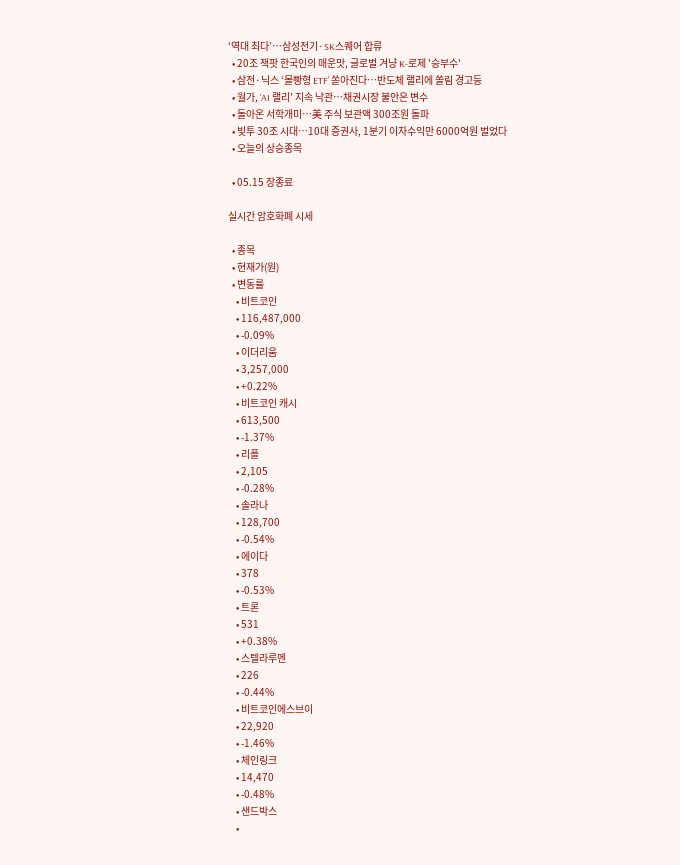‘역대 최다’…삼성전기·SK스퀘어 합류
  • 20조 잭팟 한국인의 매운맛, 글로벌 겨냥 K-로제 '승부수'
  • 삼전·닉스 ‘몰빵형 ETF’ 쏟아진다…반도체 랠리에 쏠림 경고등
  • 월가, ‘AI 랠리’ 지속 낙관…채권시장 불안은 변수
  • 돌아온 서학개미…美 주식 보관액 300조원 돌파
  • 빚투 30조 시대…10대 증권사, 1분기 이자수익만 6000억원 벌었다
  • 오늘의 상승종목

  • 05.15 장종료

실시간 암호화폐 시세

  • 종목
  • 현재가(원)
  • 변동률
    • 비트코인
    • 116,487,000
    • -0.09%
    • 이더리움
    • 3,257,000
    • +0.22%
    • 비트코인 캐시
    • 613,500
    • -1.37%
    • 리플
    • 2,105
    • -0.28%
    • 솔라나
    • 128,700
    • -0.54%
    • 에이다
    • 378
    • -0.53%
    • 트론
    • 531
    • +0.38%
    • 스텔라루멘
    • 226
    • -0.44%
    • 비트코인에스브이
    • 22,920
    • -1.46%
    • 체인링크
    • 14,470
    • -0.48%
    • 샌드박스
    •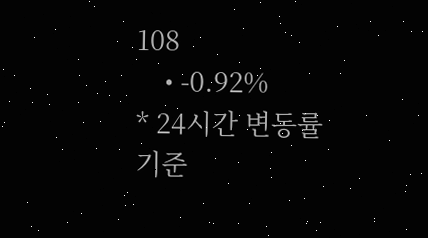108
    • -0.92%
* 24시간 변동률 기준